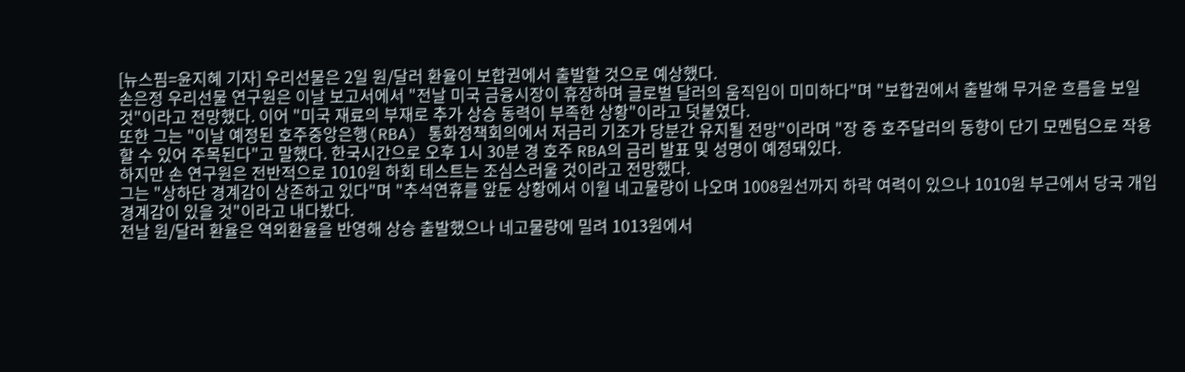[뉴스핌=윤지혜 기자] 우리선물은 2일 원/달러 환율이 보합권에서 출발할 것으로 예상했다.
손은정 우리선물 연구원은 이날 보고서에서 "전날 미국 금융시장이 휴장하며 글로벌 달러의 움직임이 미미하다"며 "보합권에서 출발해 무거운 흐름을 보일 것"이라고 전망했다. 이어 "미국 재료의 부재로 추가 상승 동력이 부족한 상황"이라고 덧붙였다.
또한 그는 "이날 예정된 호주중앙은행(RBA) 통화정책회의에서 저금리 기조가 당분간 유지될 전망"이라며 "장 중 호주달러의 동향이 단기 모멘텀으로 작용할 수 있어 주목된다"고 말했다. 한국시간으로 오후 1시 30분 경 호주 RBA의 금리 발표 및 성명이 예정돼있다.
하지만 손 연구원은 전반적으로 1010원 하회 테스트는 조심스러울 것이라고 전망했다.
그는 "상하단 경계감이 상존하고 있다"며 "추석연휴를 앞둔 상황에서 이월 네고물량이 나오며 1008원선까지 하락 여력이 있으나 1010원 부근에서 당국 개입 경계감이 있을 것"이라고 내다봤다.
전날 원/달러 환율은 역외환율을 반영해 상승 출발했으나 네고물량에 밀려 1013원에서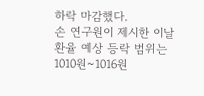하락 마감했다.
손 연구원이 제시한 이날 환율 예상 등락 범위는 1010원~1016원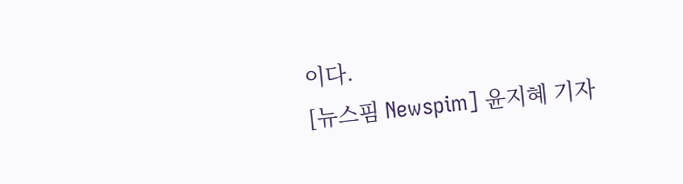이다.
[뉴스핌 Newspim] 윤지혜 기자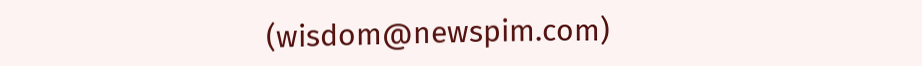(wisdom@newspim.com)